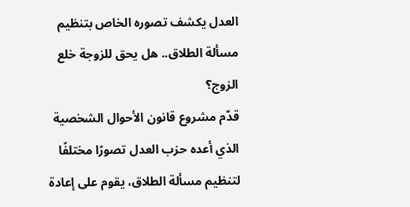العدل يكشف تصوره الخاص بتنظيم مسألة الطلاق.. هل يحق للزوجة خلع الزوج؟
قدّم مشروع قانون الأحوال الشخصية الذي أعده حزب العدل تصورًا مختلفًا لتنظيم مسألة الطلاق، يقوم على إعادة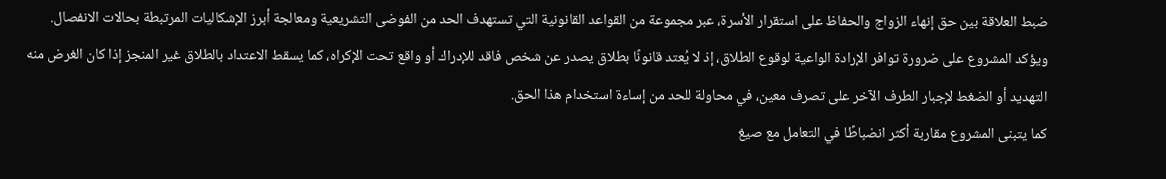ضبط العلاقة بين حق إنهاء الزواج والحفاظ على استقرار الأسرة، عبر مجموعة من القواعد القانونية التي تستهدف الحد من الفوضى التشريعية ومعالجة أبرز الإشكاليات المرتبطة بحالات الانفصال.
ويؤكد المشروع على ضرورة توافر الإرادة الواعية لوقوع الطلاق، إذ لا يُعتد قانونًا بطلاق يصدر عن شخص فاقد للإدراك أو واقع تحت الإكراه، كما يسقط الاعتداد بالطلاق غير المنجز إذا كان الغرض منه التهديد أو الضغط لإجبار الطرف الآخر على تصرف معين، في محاولة للحد من إساءة استخدام هذا الحق.
كما يتبنى المشروع مقاربة أكثر انضباطًا في التعامل مع صيغ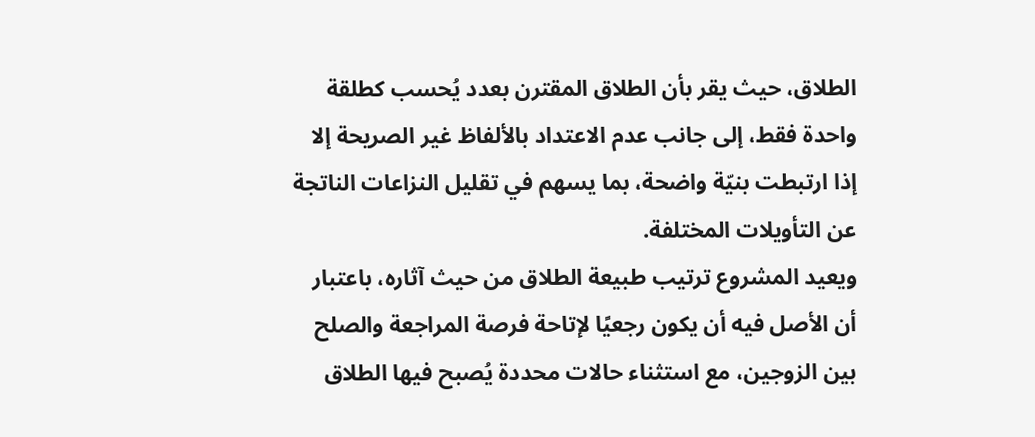الطلاق، حيث يقر بأن الطلاق المقترن بعدد يُحسب كطلقة واحدة فقط، إلى جانب عدم الاعتداد بالألفاظ غير الصريحة إلا إذا ارتبطت بنيّة واضحة، بما يسهم في تقليل النزاعات الناتجة عن التأويلات المختلفة.
ويعيد المشروع ترتيب طبيعة الطلاق من حيث آثاره، باعتبار أن الأصل فيه أن يكون رجعيًا لإتاحة فرصة المراجعة والصلح بين الزوجين، مع استثناء حالات محددة يُصبح فيها الطلاق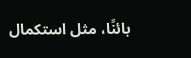بائنًا، مثل استكمال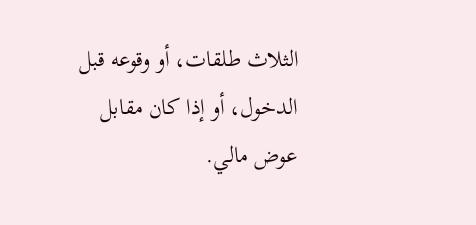الثلاث طلقات، أو وقوعه قبل الدخول، أو إذا كان مقابل عوض مالي.